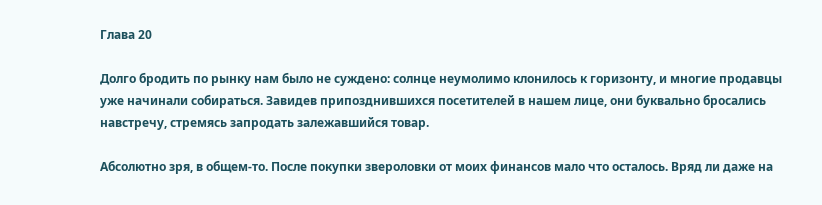Глава 20

Долго бродить по рынку нам было не суждено: солнце неумолимо клонилось к горизонту, и многие продавцы уже начинали собираться. Завидев припозднившихся посетителей в нашем лице, они буквально бросались навстречу, стремясь запродать залежавшийся товар.

Абсолютно зря, в общем-то. После покупки звероловки от моих финансов мало что осталось. Вряд ли даже на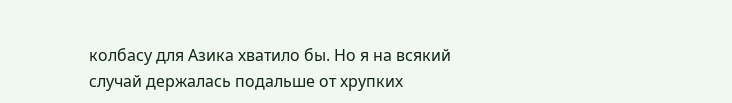колбасу для Азика хватило бы. Но я на всякий случай держалась подальше от хрупких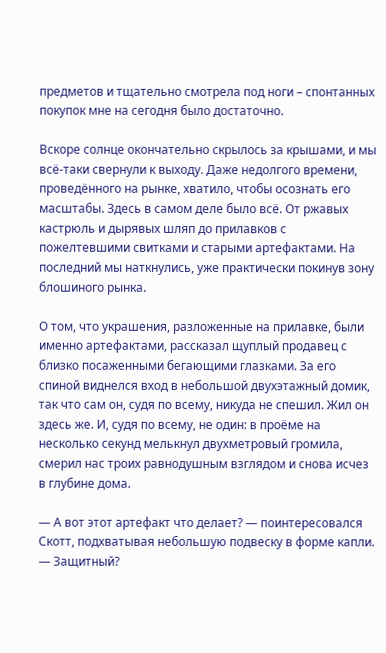предметов и тщательно смотрела под ноги – спонтанных покупок мне на сегодня было достаточно.

Вскоре солнце окончательно скрылось за крышами, и мы всё-таки свернули к выходу. Даже недолгого времени, проведённого на рынке, хватило, чтобы осознать его масштабы. Здесь в самом деле было всё. От ржавых кастрюль и дырявых шляп до прилавков с пожелтевшими свитками и старыми артефактами. На последний мы наткнулись, уже практически покинув зону блошиного рынка.

О том, что украшения, разложенные на прилавке, были именно артефактами, рассказал щуплый продавец с близко посаженными бегающими глазками. За его спиной виднелся вход в небольшой двухэтажный домик, так что сам он, судя по всему, никуда не спешил. Жил он здесь же. И, судя по всему, не один: в проёме на несколько секунд мелькнул двухметровый громила, смерил нас троих равнодушным взглядом и снова исчез в глубине дома.

— А вот этот артефакт что делает? — поинтересовался Скотт, подхватывая небольшую подвеску в форме капли. — Защитный?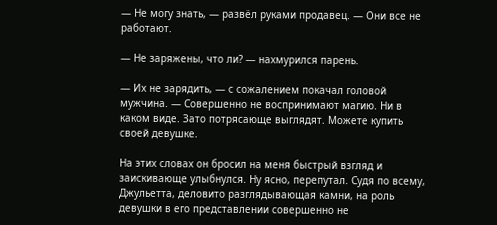— Не могу знать, — развёл руками продавец. — Они все не работают.

— Не заряжены, что ли? — нахмурился парень.

— Их не зарядить, — с сожалением покачал головой мужчина. — Совершенно не воспринимают магию. Ни в каком виде. Зато потрясающе выглядят. Можете купить своей девушке.

На этих словах он бросил на меня быстрый взгляд и заискивающе улыбнулся. Ну ясно, перепутал. Судя по всему, Джульетта, деловито разглядывающая камни, на роль девушки в его представлении совершенно не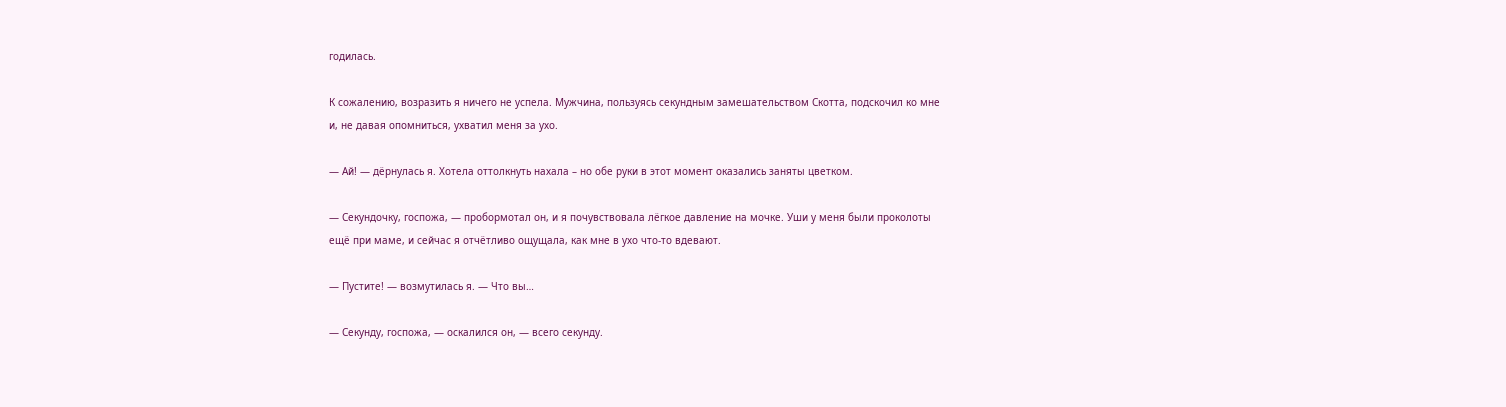годилась.

К сожалению, возразить я ничего не успела. Мужчина, пользуясь секундным замешательством Скотта, подскочил ко мне и, не давая опомниться, ухватил меня за ухо.

— Ай! — дёрнулась я. Хотела оттолкнуть нахала – но обе руки в этот момент оказались заняты цветком.

— Секундочку, госпожа, — пробормотал он, и я почувствовала лёгкое давление на мочке. Уши у меня были проколоты ещё при маме, и сейчас я отчётливо ощущала, как мне в ухо что-то вдевают.

— Пустите! — возмутилась я. — Что вы…

— Секунду, госпожа, — оскалился он, — всего секунду.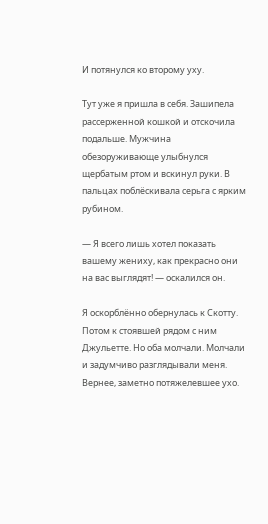И потянулся ко второму уху.

Тут уже я пришла в себя. Зашипела рассерженной кошкой и отскочила подальше. Мужчина обезоруживающе улыбнулся щербатым ртом и вскинул руки. В пальцах поблёскивала серьга с ярким рубином.

— Я всего лишь хотел показать вашему жениху, как прекрасно они на вас выглядят! — оскалился он.

Я оскорблённо обернулась к Скотту. Потом к стоявшей рядом с ним Джульетте. Но оба молчали. Молчали и задумчиво разглядывали меня. Вернее, заметно потяжелевшее ухо.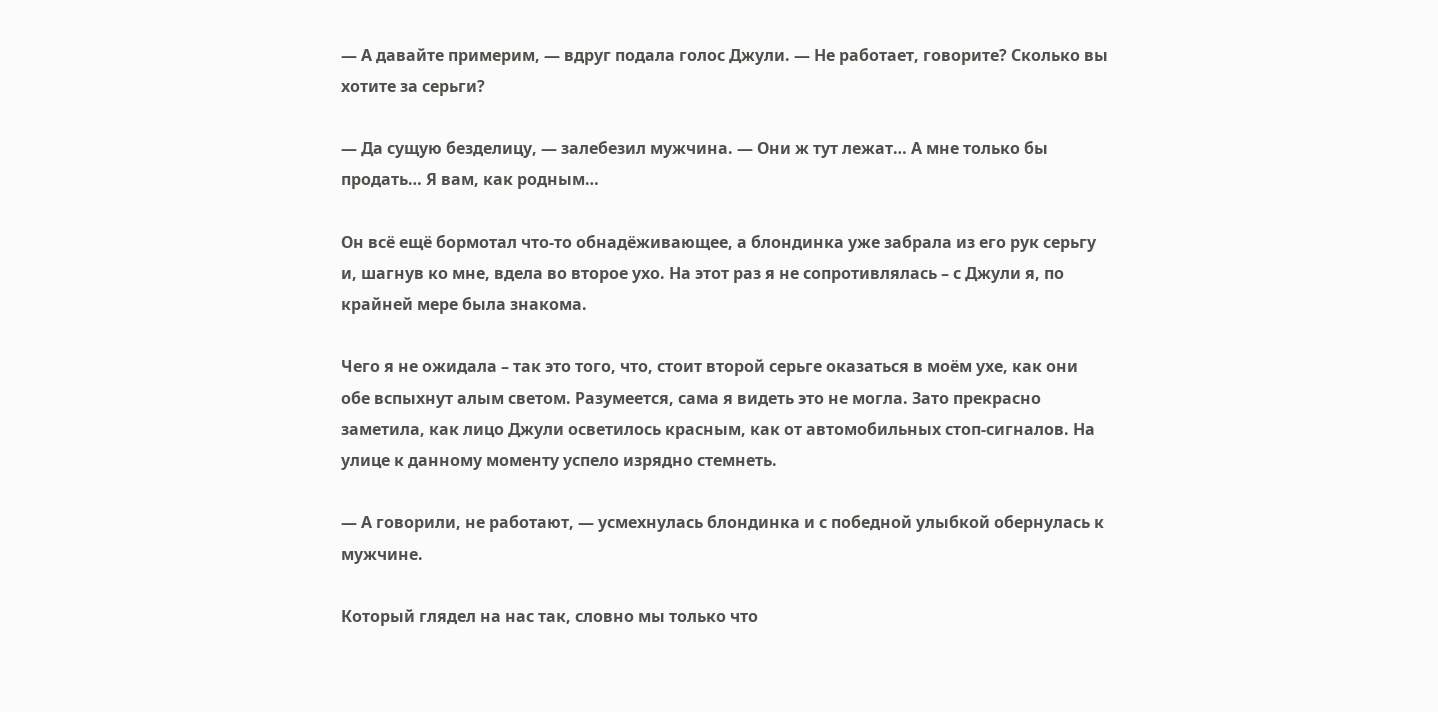— А давайте примерим, — вдруг подала голос Джули. — Не работает, говорите? Сколько вы хотите за серьги?

— Да сущую безделицу, — залебезил мужчина. — Они ж тут лежат… А мне только бы продать… Я вам, как родным…

Он всё ещё бормотал что-то обнадёживающее, а блондинка уже забрала из его рук серьгу и, шагнув ко мне, вдела во второе ухо. На этот раз я не сопротивлялась – с Джули я, по крайней мере была знакома.

Чего я не ожидала – так это того, что, стоит второй серьге оказаться в моём ухе, как они обе вспыхнут алым светом. Разумеется, сама я видеть это не могла. Зато прекрасно заметила, как лицо Джули осветилось красным, как от автомобильных стоп-сигналов. На улице к данному моменту успело изрядно стемнеть.

— А говорили, не работают, — усмехнулась блондинка и с победной улыбкой обернулась к мужчине.

Который глядел на нас так, словно мы только что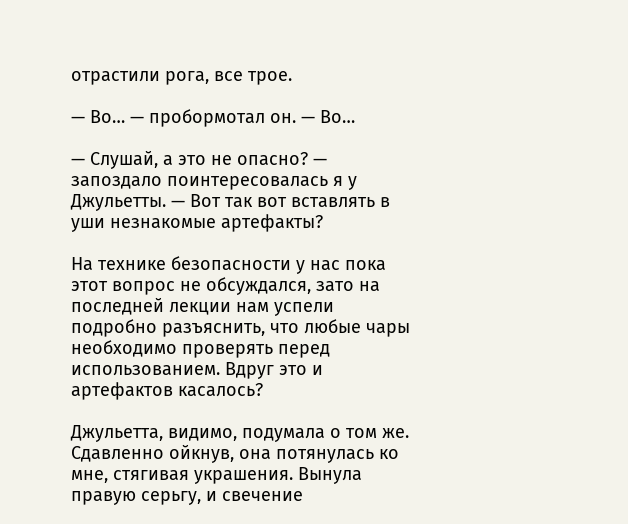отрастили рога, все трое.

— Во… — пробормотал он. — Во…

— Слушай, а это не опасно? — запоздало поинтересовалась я у Джульетты. — Вот так вот вставлять в уши незнакомые артефакты?

На технике безопасности у нас пока этот вопрос не обсуждался, зато на последней лекции нам успели подробно разъяснить, что любые чары необходимо проверять перед использованием. Вдруг это и артефактов касалось?

Джульетта, видимо, подумала о том же. Сдавленно ойкнув, она потянулась ко мне, стягивая украшения. Вынула правую серьгу, и свечение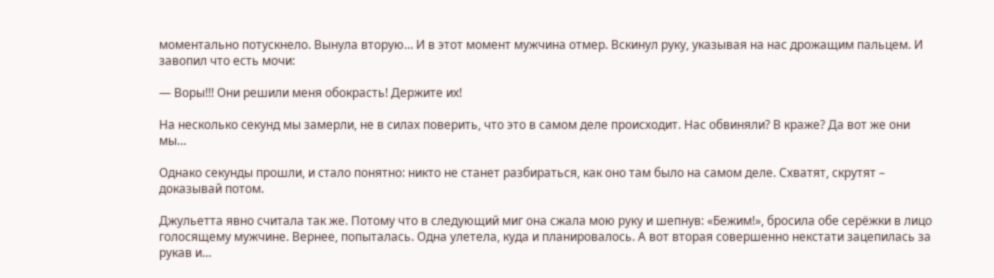моментально потускнело. Вынула вторую… И в этот момент мужчина отмер. Вскинул руку, указывая на нас дрожащим пальцем. И завопил что есть мочи:

— Воры!!! Они решили меня обокрасть! Держите их!

На несколько секунд мы замерли, не в силах поверить, что это в самом деле происходит. Нас обвиняли? В краже? Да вот же они мы…

Однако секунды прошли, и стало понятно: никто не станет разбираться, как оно там было на самом деле. Схватят, скрутят – доказывай потом.

Джульетта явно считала так же. Потому что в следующий миг она сжала мою руку и шепнув: «Бежим!», бросила обе серёжки в лицо голосящему мужчине. Вернее, попыталась. Одна улетела, куда и планировалось. А вот вторая совершенно некстати зацепилась за рукав и…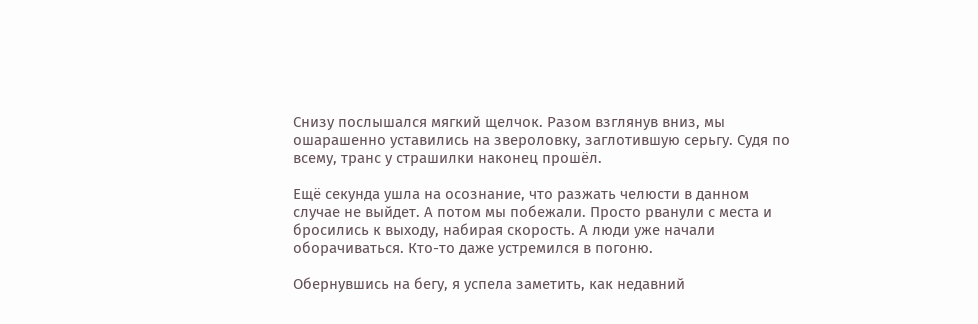Снизу послышался мягкий щелчок. Разом взглянув вниз, мы ошарашенно уставились на звероловку, заглотившую серьгу. Судя по всему, транс у страшилки наконец прошёл.

Ещё секунда ушла на осознание, что разжать челюсти в данном случае не выйдет. А потом мы побежали. Просто рванули с места и бросились к выходу, набирая скорость. А люди уже начали оборачиваться. Кто-то даже устремился в погоню.

Обернувшись на бегу, я успела заметить, как недавний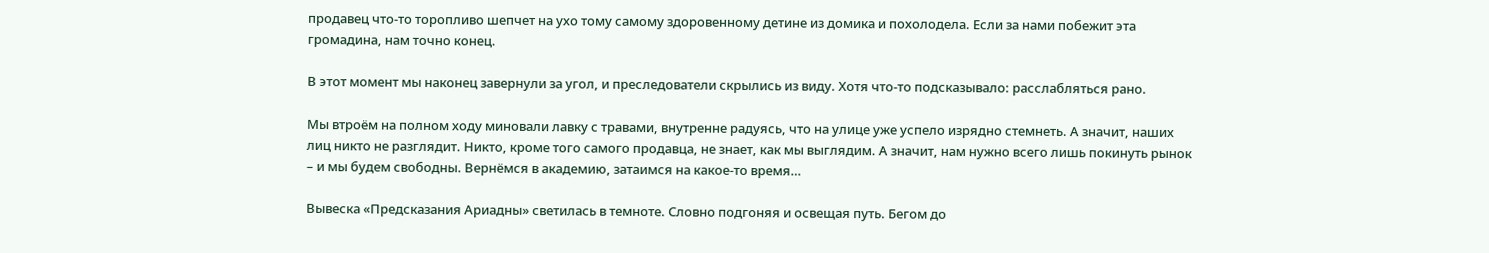продавец что-то торопливо шепчет на ухо тому самому здоровенному детине из домика и похолодела. Если за нами побежит эта громадина, нам точно конец.

В этот момент мы наконец завернули за угол, и преследователи скрылись из виду. Хотя что-то подсказывало: расслабляться рано.

Мы втроём на полном ходу миновали лавку с травами, внутренне радуясь, что на улице уже успело изрядно стемнеть. А значит, наших лиц никто не разглядит. Никто, кроме того самого продавца, не знает, как мы выглядим. А значит, нам нужно всего лишь покинуть рынок – и мы будем свободны. Вернёмся в академию, затаимся на какое-то время…

Вывеска «Предсказания Ариадны» светилась в темноте. Словно подгоняя и освещая путь. Бегом до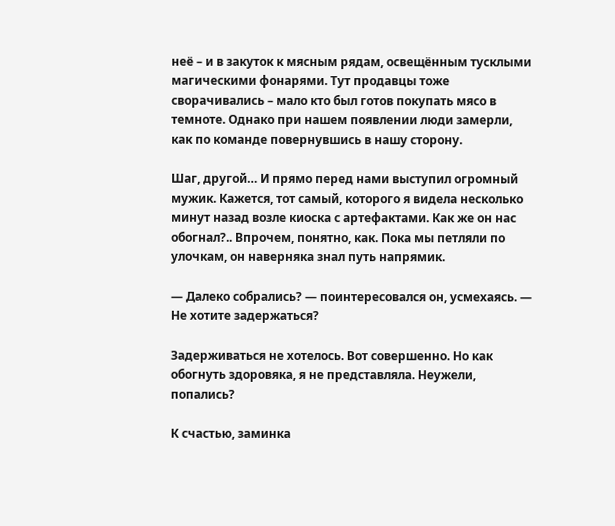неё – и в закуток к мясным рядам, освещённым тусклыми магическими фонарями. Тут продавцы тоже сворачивались – мало кто был готов покупать мясо в темноте. Однако при нашем появлении люди замерли, как по команде повернувшись в нашу сторону.

Шаг, другой… И прямо перед нами выступил огромный мужик. Кажется, тот самый, которого я видела несколько минут назад возле киоска с артефактами. Как же он нас обогнал?.. Впрочем, понятно, как. Пока мы петляли по улочкам, он наверняка знал путь напрямик.

— Далеко собрались? — поинтересовался он, усмехаясь. — Не хотите задержаться?

Задерживаться не хотелось. Вот совершенно. Но как обогнуть здоровяка, я не представляла. Неужели, попались?

К счастью, заминка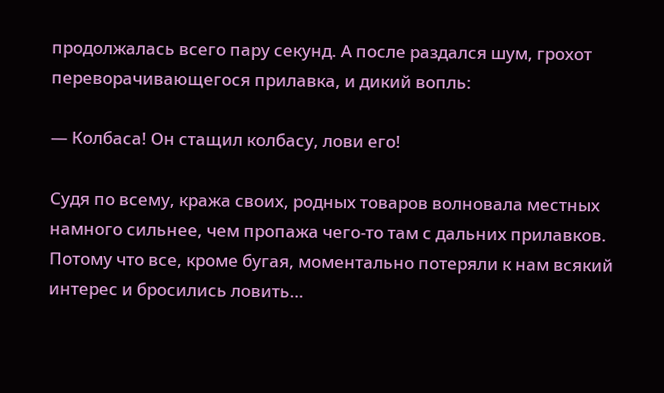продолжалась всего пару секунд. А после раздался шум, грохот переворачивающегося прилавка, и дикий вопль:

— Колбаса! Он стащил колбасу, лови его!

Судя по всему, кража своих, родных товаров волновала местных намного сильнее, чем пропажа чего-то там с дальних прилавков. Потому что все, кроме бугая, моментально потеряли к нам всякий интерес и бросились ловить…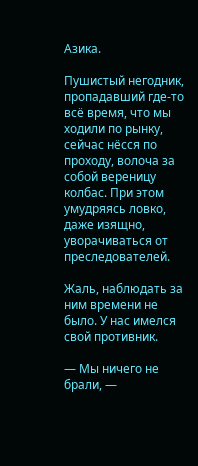Азика.

Пушистый негодник, пропадавший где-то всё время, что мы ходили по рынку, сейчас нёсся по проходу, волоча за собой вереницу колбас. При этом умудряясь ловко, даже изящно, уворачиваться от преследователей.

Жаль, наблюдать за ним времени не было. У нас имелся свой противник.

— Мы ничего не брали, —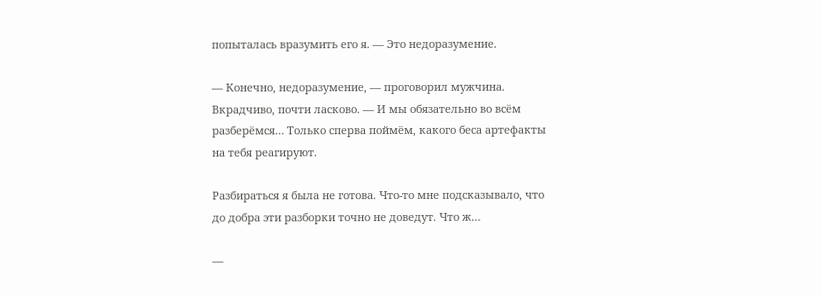попыталась вразумить его я. — Это недоразумение.

— Конечно, недоразумение, — проговорил мужчина. Вкрадчиво, почти ласково. — И мы обязательно во всём разберёмся… Только сперва поймём, какого беса артефакты на тебя реагируют.

Разбираться я была не готова. Что-то мне подсказывало, что до добра эти разборки точно не доведут. Что ж…

—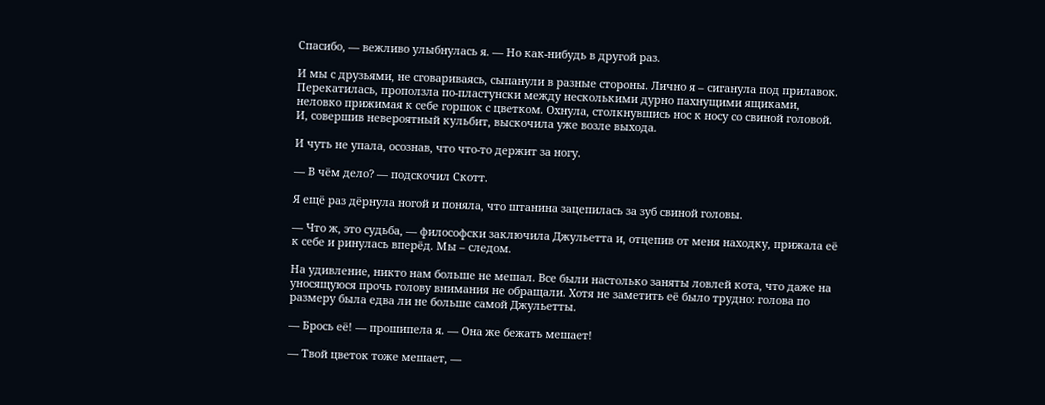Спасибо, — вежливо улыбнулась я. — Но как-нибудь в другой раз.

И мы с друзьями, не сговариваясь, сыпанули в разные стороны. Лично я – сиганула под прилавок. Перекатилась, проползла по-пластунски между несколькими дурно пахнущими ящиками, неловко прижимая к себе горшок с цветком. Охнула, столкнувшись нос к носу со свиной головой. И, совершив невероятный кульбит, выскочила уже возле выхода.

И чуть не упала, осознав, что что-то держит за ногу.

— В чём дело? — подскочил Скотт.

Я ещё раз дёрнула ногой и поняла, что штанина зацепилась за зуб свиной головы.

— Что ж, это судьба, — философски заключила Джульетта и, отцепив от меня находку, прижала её к себе и ринулась вперёд. Мы – следом.

На удивление, никто нам больше не мешал. Все были настолько заняты ловлей кота, что даже на уносящуюся прочь голову внимания не обращали. Хотя не заметить её было трудно: голова по размеру была едва ли не больше самой Джульетты.

— Брось её! — прошипела я. — Она же бежать мешает!

— Твой цветок тоже мешает, —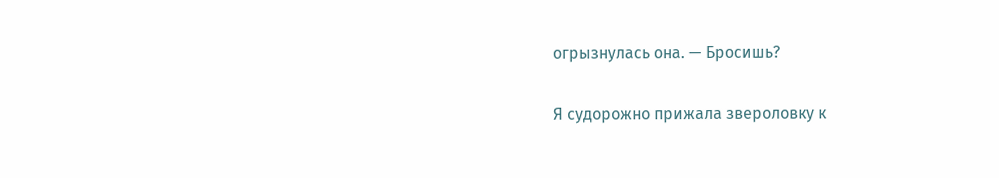огрызнулась она. — Бросишь?

Я судорожно прижала звероловку к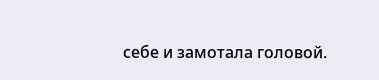себе и замотала головой.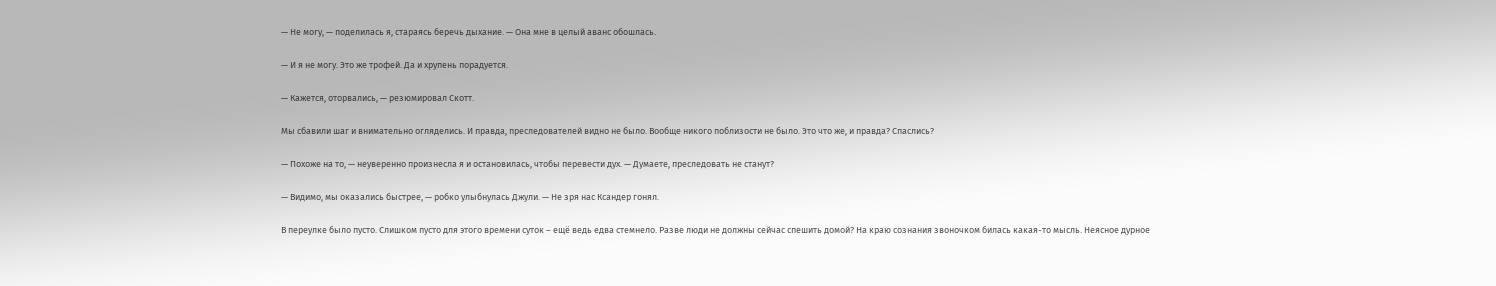— Не могу, — поделилась я, стараясь беречь дыхание. — Она мне в целый аванс обошлась.

— И я не могу. Это же трофей. Да и хрупень порадуется.

— Кажется, оторвались, — резюмировал Скотт.

Мы сбавили шаг и внимательно огляделись. И правда, преследователей видно не было. Вообще никого поблизости не было. Это что же, и правда? Спаслись?

— Похоже на то, — неуверенно произнесла я и остановилась, чтобы перевести дух. — Думаете, преследовать не станут?

— Видимо, мы оказались быстрее, — робко улыбнулась Джули. — Не зря нас Ксандер гонял.

В переулке было пусто. Слишком пусто для этого времени суток – ещё ведь едва стемнело. Разве люди не должны сейчас спешить домой? На краю сознания звоночком билась какая-то мысль. Неясное дурное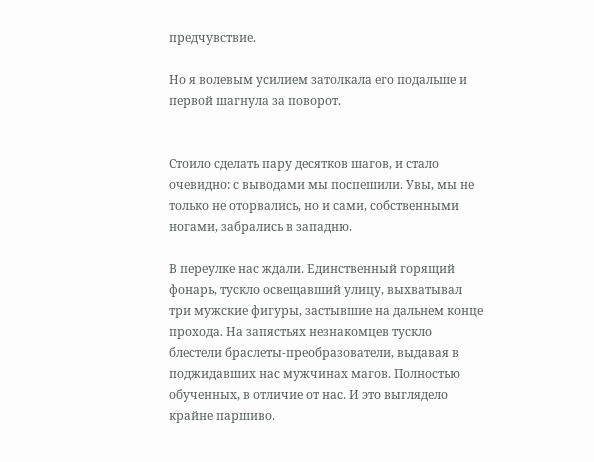предчувствие.

Но я волевым усилием затолкала его подальше и первой шагнула за поворот.


Стоило сделать пару десятков шагов, и стало очевидно: с выводами мы поспешили. Увы, мы не только не оторвались, но и сами, собственными ногами, забрались в западню.

В переулке нас ждали. Единственный горящий фонарь, тускло освещавший улицу, выхватывал три мужские фигуры, застывшие на дальнем конце прохода. На запястьях незнакомцев тускло блестели браслеты-преобразователи, выдавая в поджидавших нас мужчинах магов. Полностью обученных, в отличие от нас. И это выглядело крайне паршиво.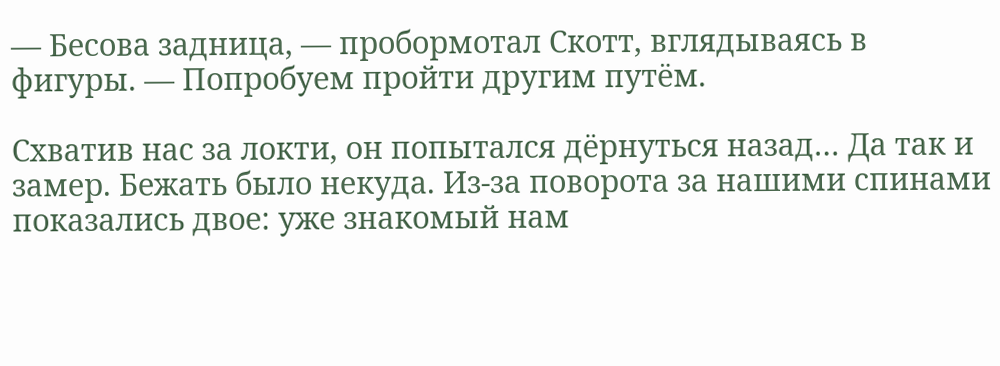— Бесова задница, — пробормотал Скотт, вглядываясь в фигуры. — Попробуем пройти другим путём.

Схватив нас за локти, он попытался дёрнуться назад… Да так и замер. Бежать было некуда. Из-за поворота за нашими спинами показались двое: уже знакомый нам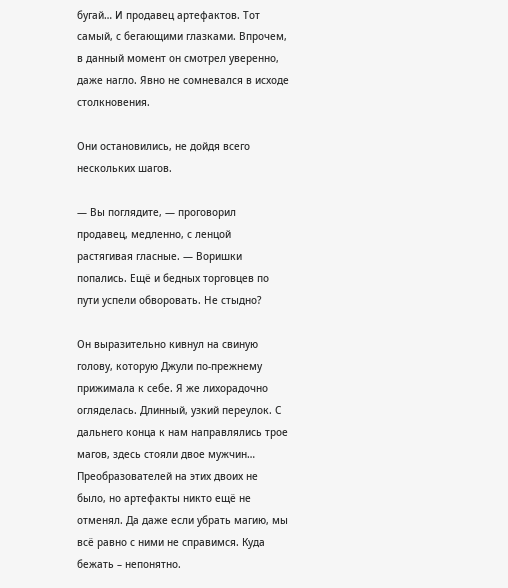бугай… И продавец артефактов. Тот самый, с бегающими глазками. Впрочем, в данный момент он смотрел уверенно, даже нагло. Явно не сомневался в исходе столкновения.

Они остановились, не дойдя всего нескольких шагов.

— Вы поглядите, — проговорил продавец, медленно, с ленцой растягивая гласные. — Воришки попались. Ещё и бедных торговцев по пути успели обворовать. Не стыдно?

Он выразительно кивнул на свиную голову, которую Джули по-прежнему прижимала к себе. Я же лихорадочно огляделась. Длинный, узкий переулок. С дальнего конца к нам направлялись трое магов, здесь стояли двое мужчин… Преобразователей на этих двоих не было, но артефакты никто ещё не отменял. Да даже если убрать магию, мы всё равно с ними не справимся. Куда бежать – непонятно.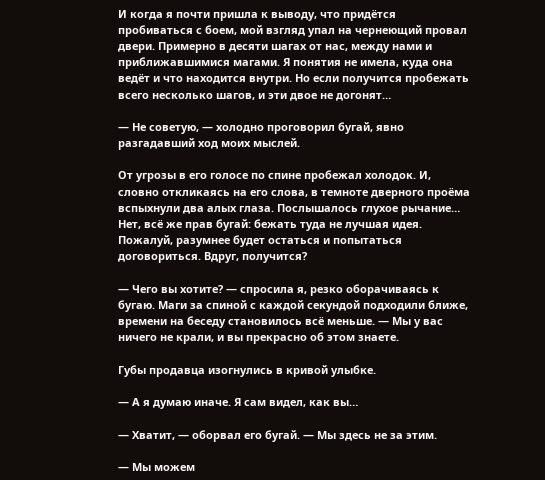И когда я почти пришла к выводу, что придётся пробиваться с боем, мой взгляд упал на чернеющий провал двери. Примерно в десяти шагах от нас, между нами и приближавшимися магами. Я понятия не имела, куда она ведёт и что находится внутри. Но если получится пробежать всего несколько шагов, и эти двое не догонят…

— Не советую, — холодно проговорил бугай, явно разгадавший ход моих мыслей.

От угрозы в его голосе по спине пробежал холодок. И, словно откликаясь на его слова, в темноте дверного проёма вспыхнули два алых глаза. Послышалось глухое рычание… Нет, всё же прав бугай: бежать туда не лучшая идея. Пожалуй, разумнее будет остаться и попытаться договориться. Вдруг, получится?

— Чего вы хотите? — спросила я, резко оборачиваясь к бугаю. Маги за спиной с каждой секундой подходили ближе, времени на беседу становилось всё меньше. — Мы у вас ничего не крали, и вы прекрасно об этом знаете.

Губы продавца изогнулись в кривой улыбке.

— А я думаю иначе. Я сам видел, как вы…

— Хватит, — оборвал его бугай. — Мы здесь не за этим.

— Мы можем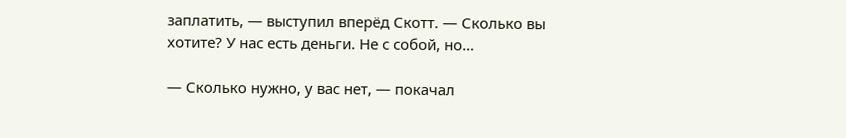заплатить, — выступил вперёд Скотт. — Сколько вы хотите? У нас есть деньги. Не с собой, но…

— Сколько нужно, у вас нет, — покачал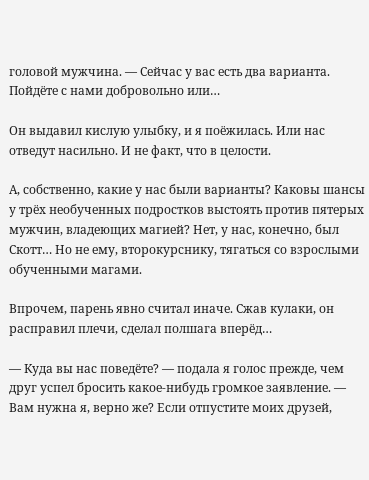головой мужчина. — Сейчас у вас есть два варианта. Пойдёте с нами добровольно или…

Он выдавил кислую улыбку, и я поёжилась. Или нас отведут насильно. И не факт, что в целости.

А, собственно, какие у нас были варианты? Каковы шансы у трёх необученных подростков выстоять против пятерых мужчин, владеющих магией? Нет, у нас, конечно, был Скотт… Но не ему, второкурснику, тягаться со взрослыми обученными магами.

Впрочем, парень явно считал иначе. Сжав кулаки, он расправил плечи, сделал полшага вперёд…

— Куда вы нас поведёте? — подала я голос прежде, чем друг успел бросить какое-нибудь громкое заявление. — Вам нужна я, верно же? Если отпустите моих друзей,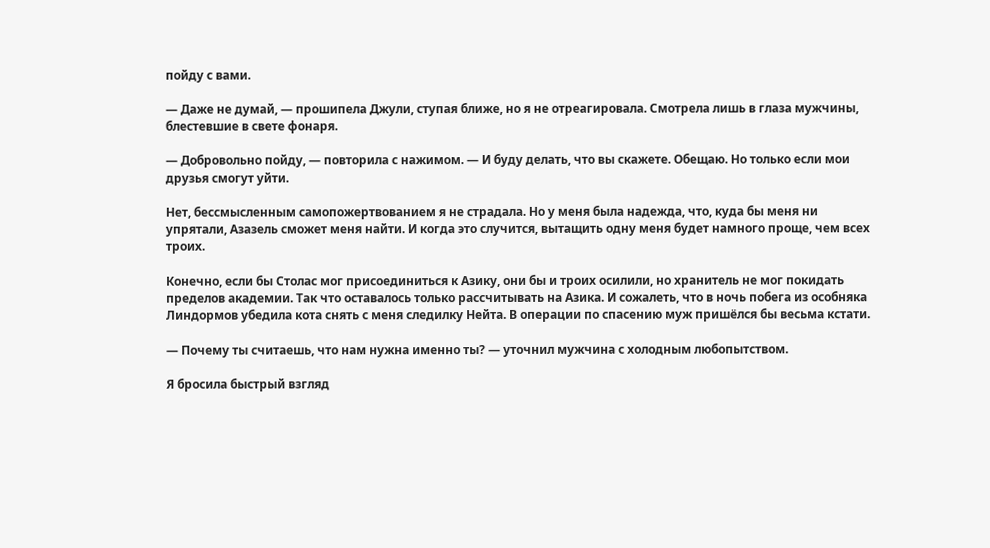пойду с вами.

— Даже не думай, — прошипела Джули, ступая ближе, но я не отреагировала. Смотрела лишь в глаза мужчины, блестевшие в свете фонаря.

— Добровольно пойду, — повторила с нажимом. — И буду делать, что вы скажете. Обещаю. Но только если мои друзья смогут уйти.

Нет, бессмысленным самопожертвованием я не страдала. Но у меня была надежда, что, куда бы меня ни упрятали, Азазель сможет меня найти. И когда это случится, вытащить одну меня будет намного проще, чем всех троих.

Конечно, если бы Столас мог присоединиться к Азику, они бы и троих осилили, но хранитель не мог покидать пределов академии. Так что оставалось только рассчитывать на Азика. И сожалеть, что в ночь побега из особняка Линдормов убедила кота снять с меня следилку Нейта. В операции по спасению муж пришёлся бы весьма кстати.

— Почему ты считаешь, что нам нужна именно ты? — уточнил мужчина с холодным любопытством.

Я бросила быстрый взгляд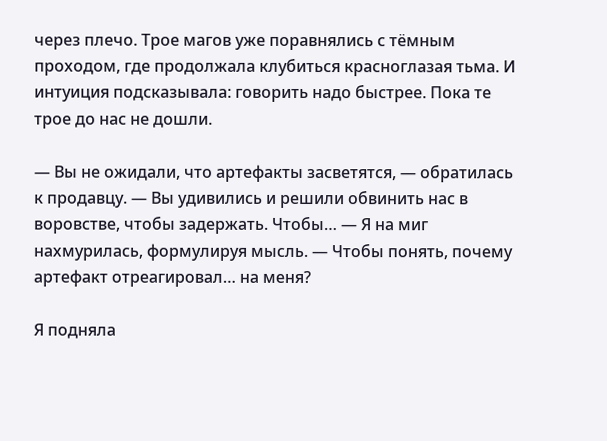через плечо. Трое магов уже поравнялись с тёмным проходом, где продолжала клубиться красноглазая тьма. И интуиция подсказывала: говорить надо быстрее. Пока те трое до нас не дошли.

— Вы не ожидали, что артефакты засветятся, — обратилась к продавцу. — Вы удивились и решили обвинить нас в воровстве, чтобы задержать. Чтобы… — Я на миг нахмурилась, формулируя мысль. — Чтобы понять, почему артефакт отреагировал… на меня?

Я подняла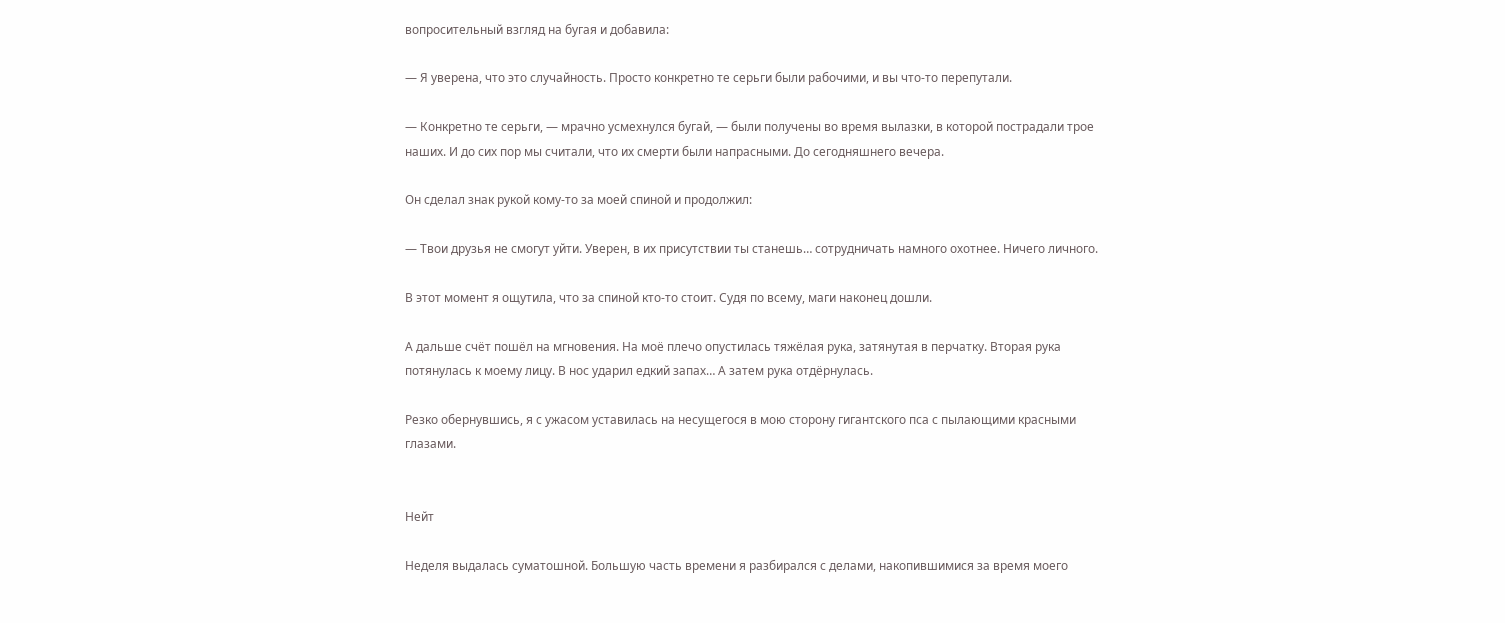вопросительный взгляд на бугая и добавила:

— Я уверена, что это случайность. Просто конкретно те серьги были рабочими, и вы что-то перепутали.

— Конкретно те серьги, — мрачно усмехнулся бугай, — были получены во время вылазки, в которой пострадали трое наших. И до сих пор мы считали, что их смерти были напрасными. До сегодняшнего вечера.

Он сделал знак рукой кому-то за моей спиной и продолжил:

— Твои друзья не смогут уйти. Уверен, в их присутствии ты станешь… сотрудничать намного охотнее. Ничего личного.

В этот момент я ощутила, что за спиной кто-то стоит. Судя по всему, маги наконец дошли.

А дальше счёт пошёл на мгновения. На моё плечо опустилась тяжёлая рука, затянутая в перчатку. Вторая рука потянулась к моему лицу. В нос ударил едкий запах… А затем рука отдёрнулась.

Резко обернувшись, я с ужасом уставилась на несущегося в мою сторону гигантского пса с пылающими красными глазами.


Нейт

Неделя выдалась суматошной. Большую часть времени я разбирался с делами, накопившимися за время моего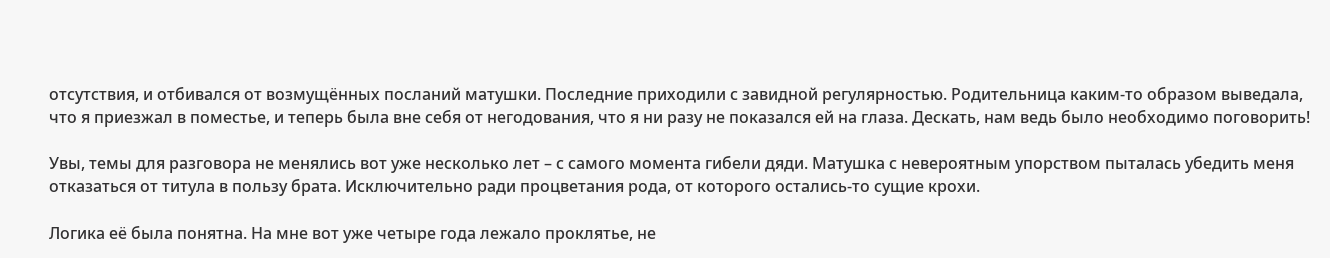отсутствия, и отбивался от возмущённых посланий матушки. Последние приходили с завидной регулярностью. Родительница каким-то образом выведала, что я приезжал в поместье, и теперь была вне себя от негодования, что я ни разу не показался ей на глаза. Дескать, нам ведь было необходимо поговорить!

Увы, темы для разговора не менялись вот уже несколько лет – с самого момента гибели дяди. Матушка с невероятным упорством пыталась убедить меня отказаться от титула в пользу брата. Исключительно ради процветания рода, от которого остались-то сущие крохи.

Логика её была понятна. На мне вот уже четыре года лежало проклятье, не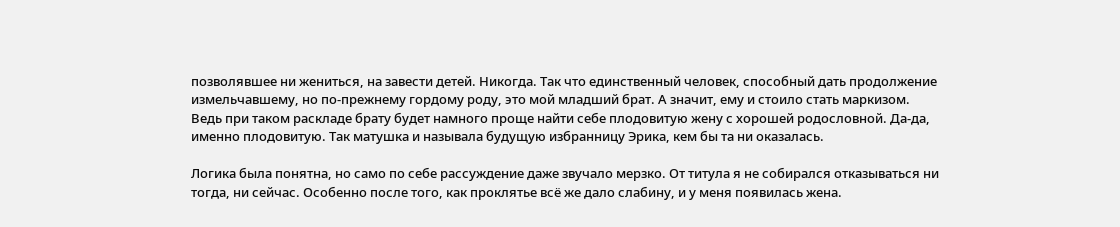позволявшее ни жениться, на завести детей. Никогда. Так что единственный человек, способный дать продолжение измельчавшему, но по-прежнему гордому роду, это мой младший брат. А значит, ему и стоило стать маркизом. Ведь при таком раскладе брату будет намного проще найти себе плодовитую жену с хорошей родословной. Да-да, именно плодовитую. Так матушка и называла будущую избранницу Эрика, кем бы та ни оказалась.

Логика была понятна, но само по себе рассуждение даже звучало мерзко. От титула я не собирался отказываться ни тогда, ни сейчас. Особенно после того, как проклятье всё же дало слабину, и у меня появилась жена.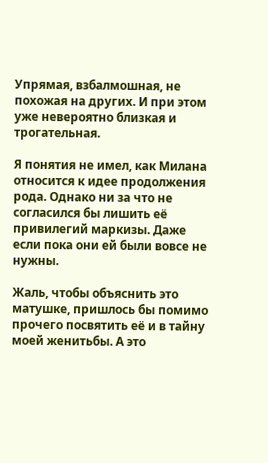Упрямая, взбалмошная, не похожая на других. И при этом уже невероятно близкая и трогательная.

Я понятия не имел, как Милана относится к идее продолжения рода. Однако ни за что не согласился бы лишить её привилегий маркизы. Даже если пока они ей были вовсе не нужны.

Жаль, чтобы объяснить это матушке, пришлось бы помимо прочего посвятить её и в тайну моей женитьбы. А это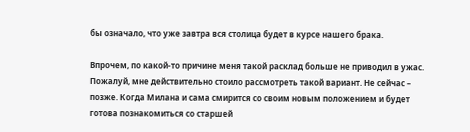бы означало, что уже завтра вся столица будет в курсе нашего брака.

Впрочем, по какой-то причине меня такой расклад больше не приводил в ужас. Пожалуй, мне действительно стоило рассмотреть такой вариант. Не сейчас – позже. Когда Милана и сама смирится со своим новым положением и будет готова познакомиться со старшей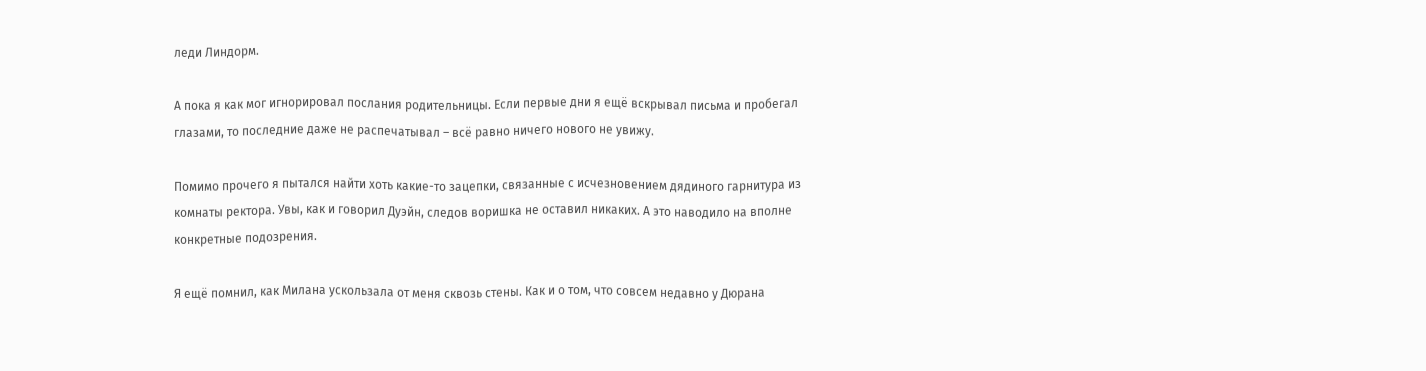леди Линдорм.

А пока я как мог игнорировал послания родительницы. Если первые дни я ещё вскрывал письма и пробегал глазами, то последние даже не распечатывал – всё равно ничего нового не увижу.

Помимо прочего я пытался найти хоть какие-то зацепки, связанные с исчезновением дядиного гарнитура из комнаты ректора. Увы, как и говорил Дуэйн, следов воришка не оставил никаких. А это наводило на вполне конкретные подозрения.

Я ещё помнил, как Милана ускользала от меня сквозь стены. Как и о том, что совсем недавно у Дюрана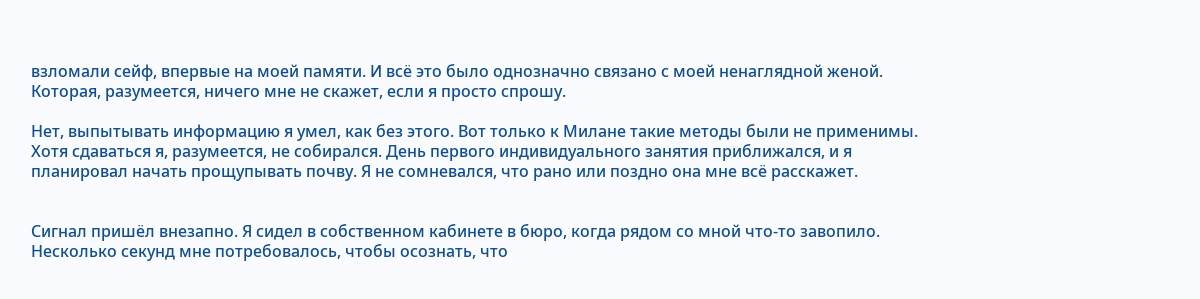взломали сейф, впервые на моей памяти. И всё это было однозначно связано с моей ненаглядной женой. Которая, разумеется, ничего мне не скажет, если я просто спрошу.

Нет, выпытывать информацию я умел, как без этого. Вот только к Милане такие методы были не применимы. Хотя сдаваться я, разумеется, не собирался. День первого индивидуального занятия приближался, и я планировал начать прощупывать почву. Я не сомневался, что рано или поздно она мне всё расскажет.


Сигнал пришёл внезапно. Я сидел в собственном кабинете в бюро, когда рядом со мной что-то завопило. Несколько секунд мне потребовалось, чтобы осознать, что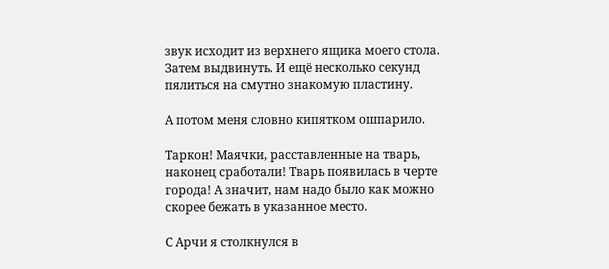звук исходит из верхнего ящика моего стола. Затем выдвинуть. И ещё несколько секунд пялиться на смутно знакомую пластину.

А потом меня словно кипятком ошпарило.

Таркон! Маячки, расставленные на тварь, наконец сработали! Тварь появилась в черте города! А значит, нам надо было как можно скорее бежать в указанное место.

С Арчи я столкнулся в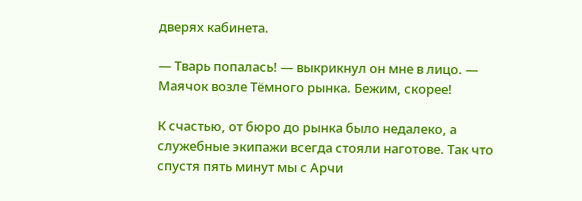дверях кабинета.

— Тварь попалась! — выкрикнул он мне в лицо. — Маячок возле Тёмного рынка. Бежим, скорее!

К счастью, от бюро до рынка было недалеко, а служебные экипажи всегда стояли наготове. Так что спустя пять минут мы с Арчи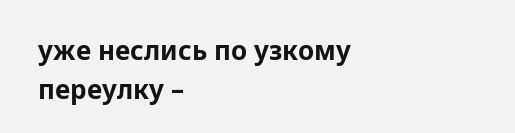уже неслись по узкому переулку –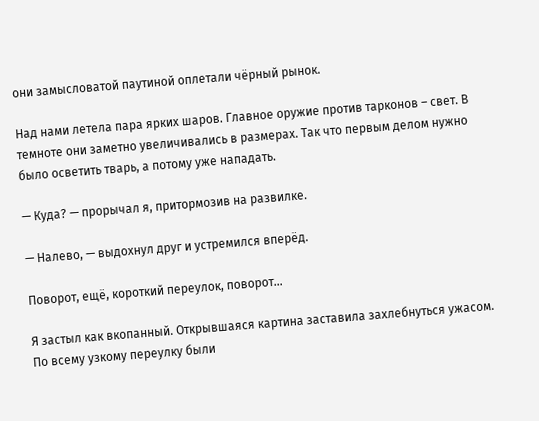они замысловатой паутиной оплетали чёрный рынок.

Над нами летела пара ярких шаров. Главное оружие против тарконов – свет. В темноте они заметно увеличивались в размерах. Так что первым делом нужно было осветить тварь, а потому уже нападать.

— Куда? — прорычал я, притормозив на развилке.

— Налево, — выдохнул друг и устремился вперёд.

Поворот, ещё, короткий переулок, поворот…

Я застыл как вкопанный. Открывшаяся картина заставила захлебнуться ужасом. По всему узкому переулку были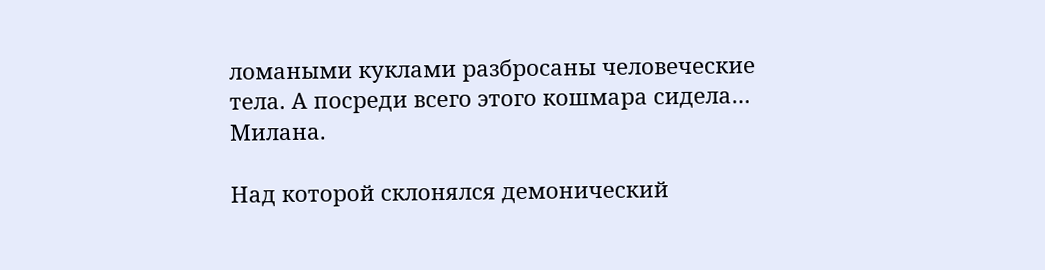ломаными куклами разбросаны человеческие тела. А посреди всего этого кошмара сидела… Милана.

Над которой склонялся демонический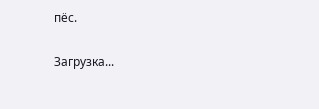пёс.

Загрузка...